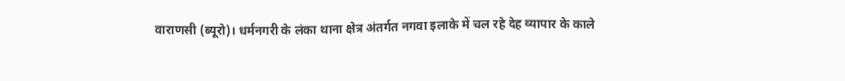वाराणसी (ब्यूरो)। धर्मनगरी के लंका थाना क्षेत्र अंतर्गत नगवा इलाके में चल रहे देह व्यापार के काले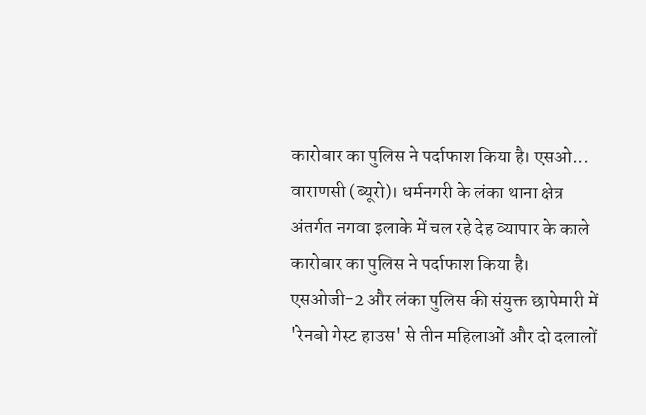कारोबार का पुलिस ने पर्दाफाश किया है। एसओ...
वाराणसी (ब्यूरो)। धर्मनगरी के लंका थाना क्षेत्र अंतर्गत नगवा इलाके में चल रहे देह व्यापार के काले कारोबार का पुलिस ने पर्दाफाश किया है। एसओजी-2 और लंका पुलिस की संयुक्त छापेमारी में 'रेनबो गेस्ट हाउस' से तीन महिलाओं और दो दलालों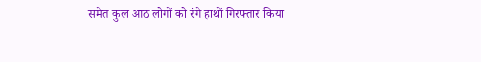समेत कुल आठ लोगों को रंगे हाथों गिरफ्तार किया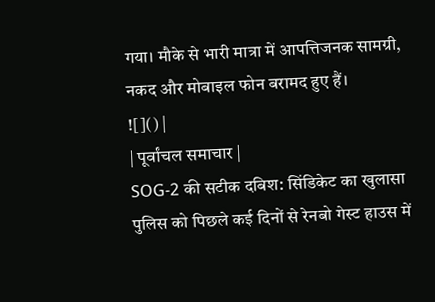गया। मौके से भारी मात्रा में आपत्तिजनक सामग्री, नकद और मोबाइल फोन बरामद हुए हैं।
![]() |
| पूर्वांचल समाचार |
SOG-2 की सटीक दबिश: सिंडिकेट का खुलासा
पुलिस को पिछले कई दिनों से रेनबो गेस्ट हाउस में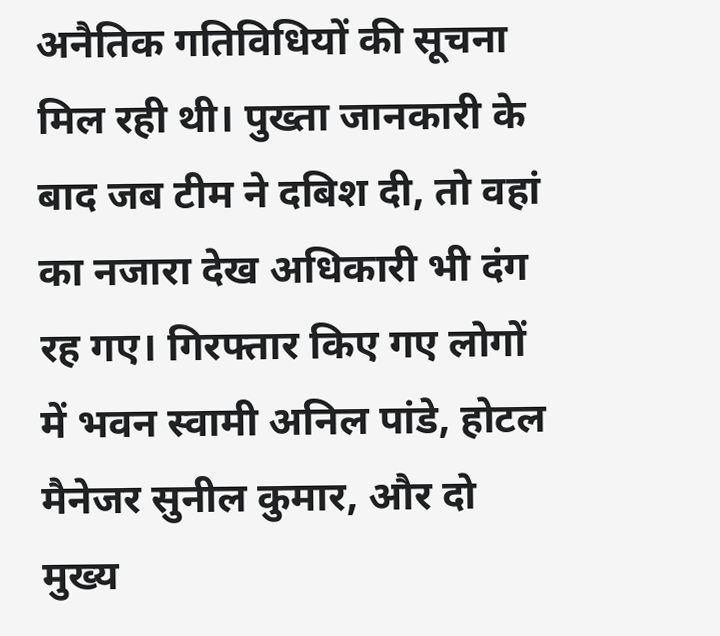अनैतिक गतिविधियों की सूचना मिल रही थी। पुख्ता जानकारी के बाद जब टीम ने दबिश दी, तो वहां का नजारा देख अधिकारी भी दंग रह गए। गिरफ्तार किए गए लोगों में भवन स्वामी अनिल पांडे, होटल मैनेजर सुनील कुमार, और दो मुख्य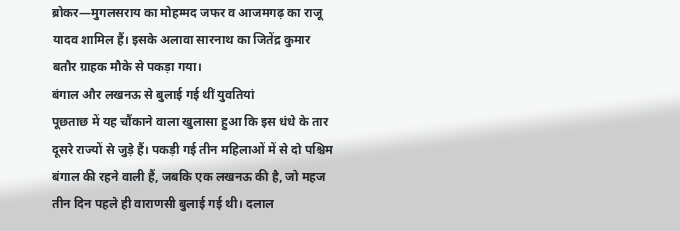ब्रोकर—मुगलसराय का मोहम्मद जफर व आजमगढ़ का राजू यादव शामिल हैं। इसके अलावा सारनाथ का जितेंद्र कुमार बतौर ग्राहक मौके से पकड़ा गया।
बंगाल और लखनऊ से बुलाई गई थीं युवतियां
पूछताछ में यह चौंकाने वाला खुलासा हुआ कि इस धंधे के तार दूसरे राज्यों से जुड़े हैं। पकड़ी गई तीन महिलाओं में से दो पश्चिम बंगाल की रहने वाली हैं, जबकि एक लखनऊ की है, जो महज तीन दिन पहले ही वाराणसी बुलाई गई थी। दलाल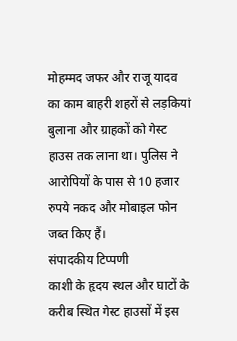मोहम्मद जफर और राजू यादव का काम बाहरी शहरों से लड़कियां बुलाना और ग्राहकों को गेस्ट हाउस तक लाना था। पुलिस ने आरोपियों के पास से 10 हजार रुपये नकद और मोबाइल फोन जब्त किए हैं।
संपादकीय टिप्पणी
काशी के हृदय स्थल और घाटों के करीब स्थित गेस्ट हाउसों में इस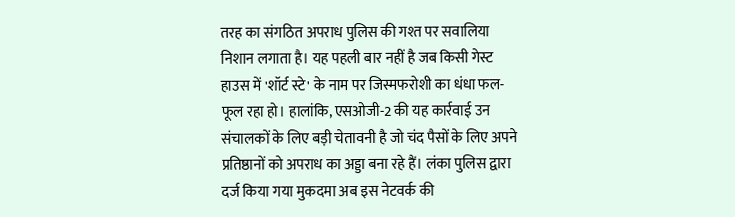तरह का संगठित अपराध पुलिस की गश्त पर सवालिया निशान लगाता है। यह पहली बार नहीं है जब किसी गेस्ट हाउस में 'शॉर्ट स्टे' के नाम पर जिस्मफरोशी का धंधा फल-फूल रहा हो। हालांकि, एसओजी-2 की यह कार्रवाई उन संचालकों के लिए बड़ी चेतावनी है जो चंद पैसों के लिए अपने प्रतिष्ठानों को अपराध का अड्डा बना रहे हैं। लंका पुलिस द्वारा दर्ज किया गया मुकदमा अब इस नेटवर्क की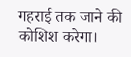गहराई तक जाने की कोशिश करेगा।